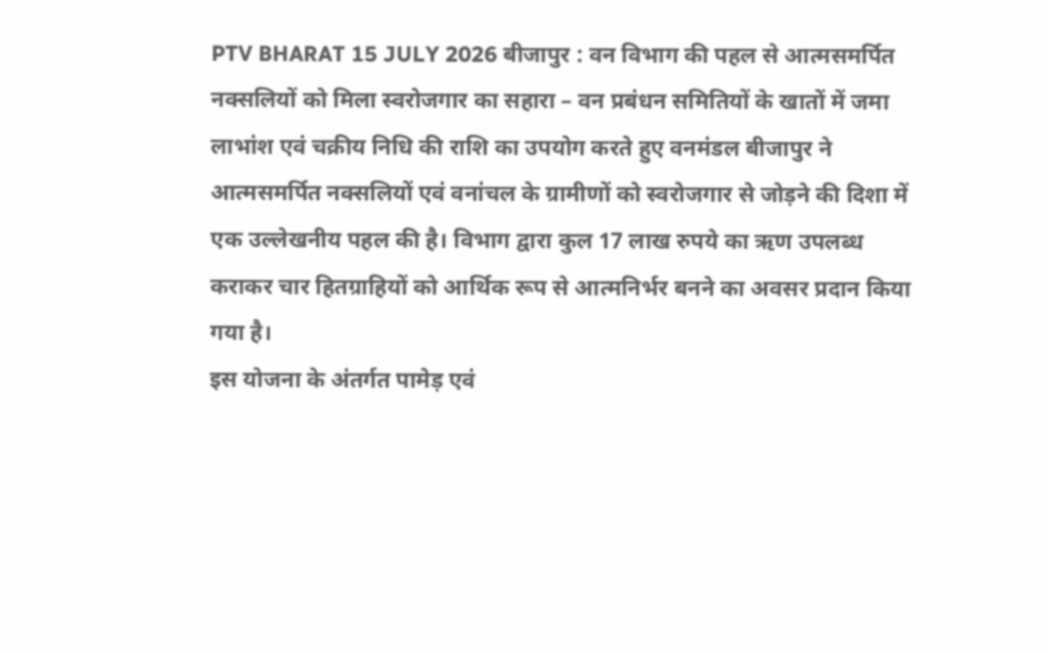PTV BHARAT 15 JULY 2026 बीजापुर : वन विभाग की पहल से आत्मसमर्पित नक्सलियों को मिला स्वरोजगार का सहारा – वन प्रबंधन समितियों के खातों में जमा लाभांश एवं चक्रीय निधि की राशि का उपयोग करते हुए वनमंडल बीजापुर ने आत्मसमर्पित नक्सलियों एवं वनांचल के ग्रामीणों को स्वरोजगार से जोड़ने की दिशा में एक उल्लेखनीय पहल की है। विभाग द्वारा कुल 17 लाख रुपये का ऋण उपलब्ध कराकर चार हितग्राहियों को आर्थिक रूप से आत्मनिर्भर बनने का अवसर प्रदान किया गया है।
इस योजना के अंतर्गत पामेड़ एवं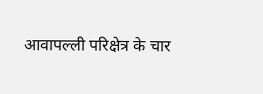आवापल्ली परिक्षेत्र के चार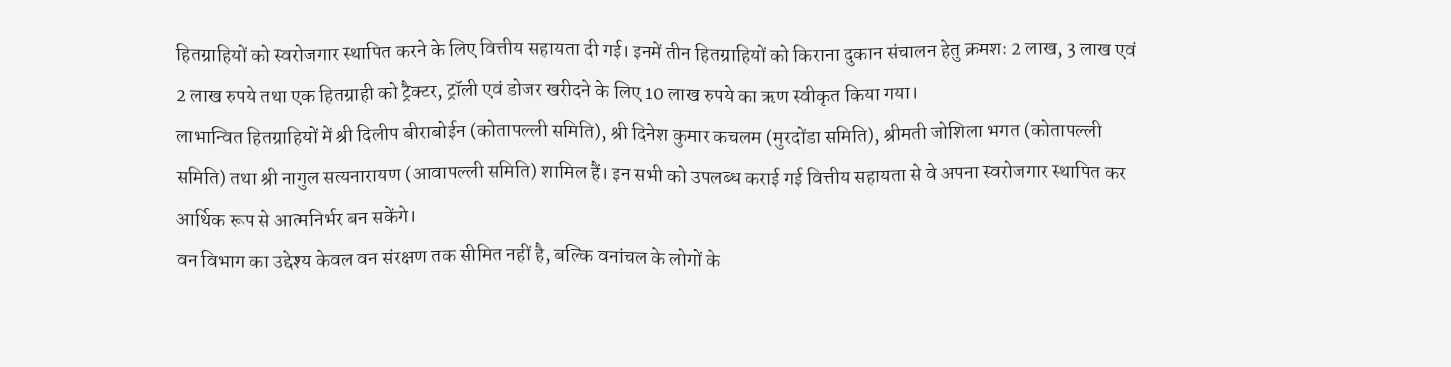हितग्राहियों को स्वरोजगार स्थापित करने के लिए वित्तीय सहायता दी गई। इनमें तीन हितग्राहियों को किराना दुकान संचालन हेतु क्रमशः 2 लाख, 3 लाख एवं 2 लाख रुपये तथा एक हितग्राही को ट्रैक्टर, ट्रॉली एवं डोजर खरीदने के लिए 10 लाख रुपये का ऋण स्वीकृत किया गया।
लाभान्वित हितग्राहियों में श्री दिलीप बीराबोईन (कोतापल्ली समिति), श्री दिनेश कुमार कचलम (मुरदोंडा समिति), श्रीमती जोशिला भगत (कोतापल्ली समिति) तथा श्री नागुल सत्यनारायण (आवापल्ली समिति) शामिल हैं। इन सभी को उपलब्ध कराई गई वित्तीय सहायता से वे अपना स्वरोजगार स्थापित कर आर्थिक रूप से आत्मनिर्भर बन सकेंगे।
वन विभाग का उद्देश्य केवल वन संरक्षण तक सीमित नहीं है, बल्कि वनांचल के लोगों के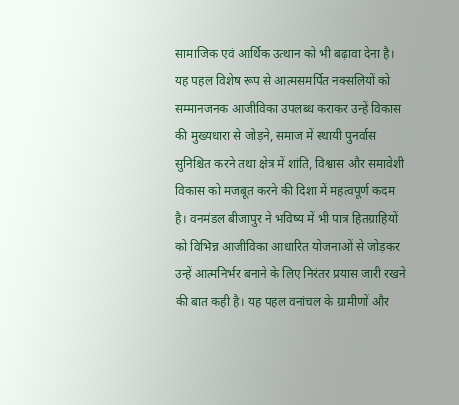सामाजिक एवं आर्थिक उत्थान को भी बढ़ावा देना है। यह पहल विशेष रूप से आत्मसमर्पित नक्सलियों को सम्मानजनक आजीविका उपलब्ध कराकर उन्हें विकास की मुख्यधारा से जोड़ने, समाज में स्थायी पुनर्वास सुनिश्चित करने तथा क्षेत्र में शांति, विश्वास और समावेशी विकास को मजबूत करने की दिशा में महत्वपूर्ण कदम है। वनमंडल बीजापुर ने भविष्य में भी पात्र हितग्राहियों को विभिन्न आजीविका आधारित योजनाओं से जोड़कर उन्हें आत्मनिर्भर बनाने के लिए निरंतर प्रयास जारी रखने की बात कही है। यह पहल वनांचल के ग्रामीणों और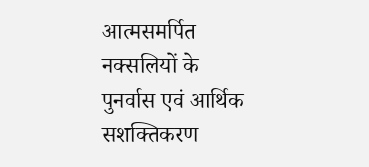आत्मसमर्पित नक्सलियों के पुनर्वास एवं आर्थिक सशक्तिकरण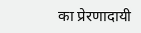का प्रेरणादायी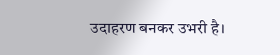उदाहरण बनकर उभरी है।